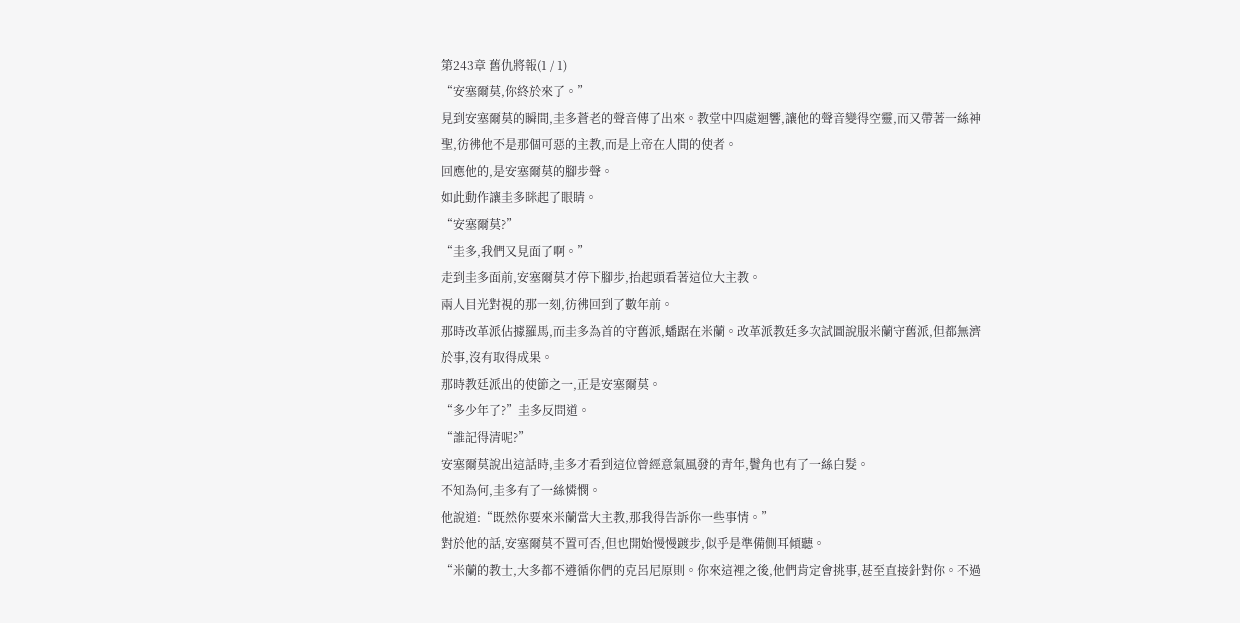第243章 舊仇將報(1 / 1)
“安塞爾莫,你終於來了。”
見到安塞爾莫的瞬間,圭多蒼老的聲音傳了出來。教堂中四處迴響,讓他的聲音變得空靈,而又帶著一絲神聖,彷彿他不是那個可惡的主教,而是上帝在人間的使者。
回應他的,是安塞爾莫的腳步聲。
如此動作讓圭多眯起了眼睛。
“安塞爾莫?”
“圭多,我們又見面了啊。”
走到圭多面前,安塞爾莫才停下腳步,抬起頭看著這位大主教。
兩人目光對視的那一刻,彷彿回到了數年前。
那時改革派佔據羅馬,而圭多為首的守舊派,蟠踞在米蘭。改革派教廷多次試圖說服米蘭守舊派,但都無濟於事,沒有取得成果。
那時教廷派出的使節之一,正是安塞爾莫。
“多少年了?”圭多反問道。
“誰記得清呢?”
安塞爾莫說出這話時,圭多才看到這位曾經意氣風發的青年,鬢角也有了一絲白髮。
不知為何,圭多有了一絲憐憫。
他說道:“既然你要來米蘭當大主教,那我得告訴你一些事情。”
對於他的話,安塞爾莫不置可否,但也開始慢慢踱步,似乎是準備側耳傾聽。
“米蘭的教士,大多都不遵循你們的克呂尼原則。你來這裡之後,他們肯定會挑事,甚至直接針對你。不過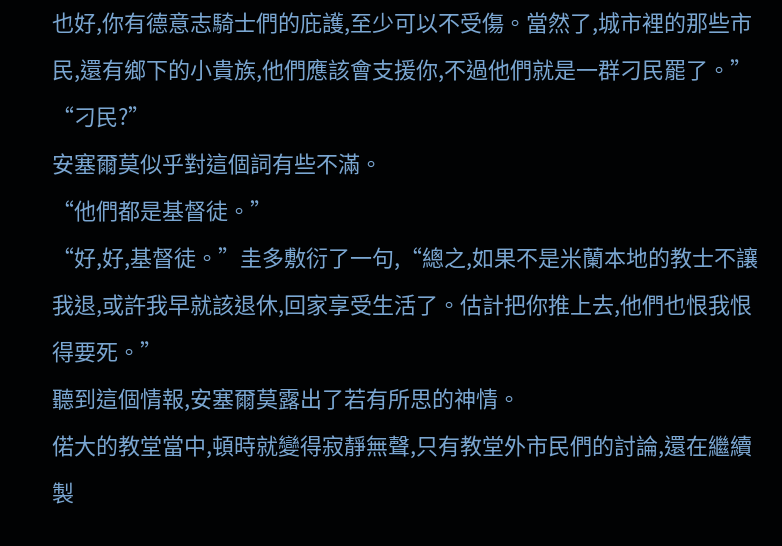也好,你有德意志騎士們的庇護,至少可以不受傷。當然了,城市裡的那些市民,還有鄉下的小貴族,他們應該會支援你,不過他們就是一群刁民罷了。”
“刁民?”
安塞爾莫似乎對這個詞有些不滿。
“他們都是基督徒。”
“好,好,基督徒。”圭多敷衍了一句,“總之,如果不是米蘭本地的教士不讓我退,或許我早就該退休,回家享受生活了。估計把你推上去,他們也恨我恨得要死。”
聽到這個情報,安塞爾莫露出了若有所思的神情。
偌大的教堂當中,頓時就變得寂靜無聲,只有教堂外市民們的討論,還在繼續製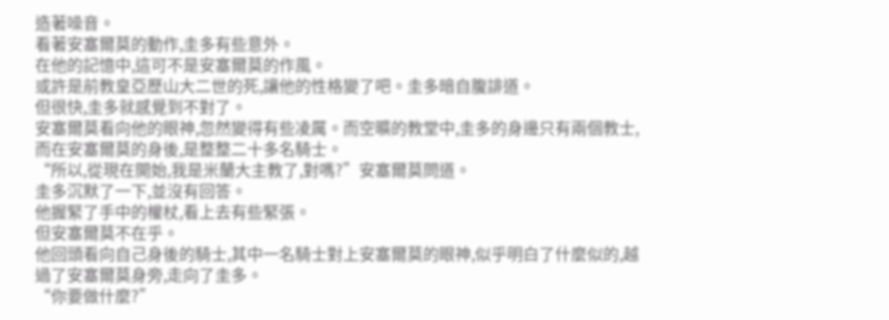造著噪音。
看著安塞爾莫的動作,圭多有些意外。
在他的記憶中,這可不是安塞爾莫的作風。
或許是前教皇亞歷山大二世的死,讓他的性格變了吧。圭多暗自腹誹道。
但很快,圭多就感覺到不對了。
安塞爾莫看向他的眼神,忽然變得有些凌厲。而空曠的教堂中,圭多的身邊只有兩個教士,而在安塞爾莫的身後,是整整二十多名騎士。
“所以,從現在開始,我是米蘭大主教了,對嗎?”安塞爾莫問道。
圭多沉默了一下,並沒有回答。
他握緊了手中的權杖,看上去有些緊張。
但安塞爾莫不在乎。
他回頭看向自己身後的騎士,其中一名騎士對上安塞爾莫的眼神,似乎明白了什麼似的,越過了安塞爾莫身旁,走向了圭多。
“你要做什麼?”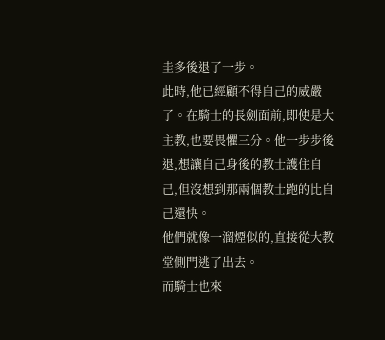圭多後退了一步。
此時,他已經顧不得自己的威嚴了。在騎士的長劍面前,即使是大主教,也要畏懼三分。他一步步後退,想讓自己身後的教士護住自己,但沒想到那兩個教士跑的比自己還快。
他們就像一溜煙似的,直接從大教堂側門逃了出去。
而騎士也來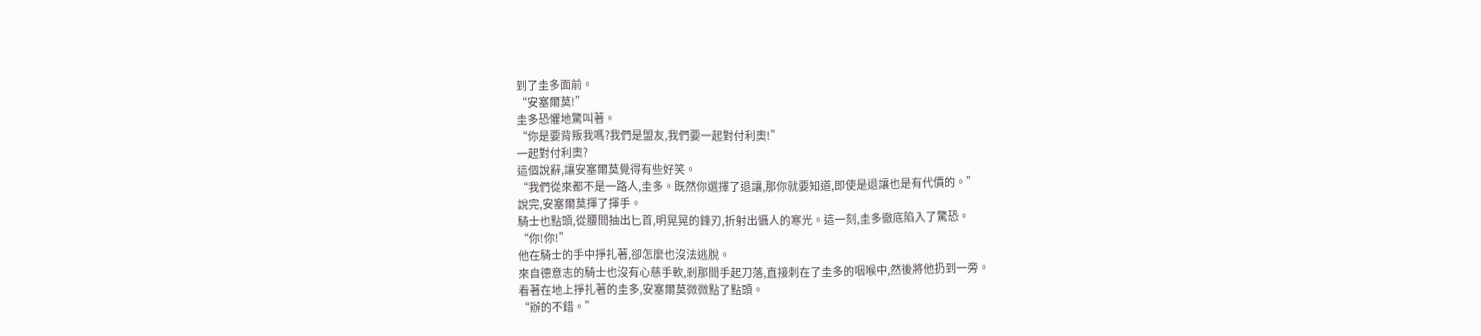到了圭多面前。
“安塞爾莫!”
圭多恐懼地驚叫著。
“你是要背叛我嗎?我們是盟友,我們要一起對付利奧!”
一起對付利奧?
這個說辭,讓安塞爾莫覺得有些好笑。
“我們從來都不是一路人,圭多。既然你選擇了退讓,那你就要知道,即使是退讓也是有代價的。”
說完,安塞爾莫揮了揮手。
騎士也點頭,從腰間抽出匕首,明晃晃的鋒刃,折射出懾人的寒光。這一刻,圭多徹底陷入了驚恐。
“你!你!”
他在騎士的手中掙扎著,卻怎麼也沒法逃脫。
來自德意志的騎士也沒有心慈手軟,剎那間手起刀落,直接刺在了圭多的咽喉中,然後將他扔到一旁。
看著在地上掙扎著的圭多,安塞爾莫微微點了點頭。
“辦的不錯。”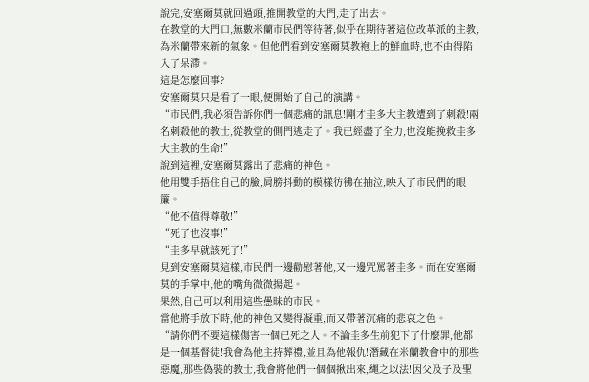說完,安塞爾莫就回過頭,推開教堂的大門,走了出去。
在教堂的大門口,無數米蘭市民們等待著,似乎在期待著這位改革派的主教,為米蘭帶來新的氣象。但他們看到安塞爾莫教袍上的鮮血時,也不由得陷入了呆滯。
這是怎麼回事?
安塞爾莫只是看了一眼,便開始了自己的演講。
“市民們,我必須告訴你們一個悲痛的訊息!剛才圭多大主教遭到了刺殺!兩名刺殺他的教士,從教堂的側門逃走了。我已經盡了全力,也沒能挽救圭多大主教的生命!”
說到這裡,安塞爾莫露出了悲痛的神色。
他用雙手捂住自己的臉,肩膀抖動的模樣彷彿在抽泣,映入了市民們的眼簾。
“他不值得尊敬!”
“死了也沒事!”
“圭多早就該死了!”
見到安塞爾莫這樣,市民們一邊勸慰著他,又一邊咒罵著圭多。而在安塞爾莫的手掌中,他的嘴角微微揚起。
果然,自己可以利用這些愚昧的市民。
當他將手放下時,他的神色又變得凝重,而又帶著沉痛的悲哀之色。
“請你們不要這樣傷害一個已死之人。不論圭多生前犯下了什麼罪,他都是一個基督徒!我會為他主持葬禮,並且為他報仇!潛藏在米蘭教會中的那些惡魔,那些偽裝的教士,我會將他們一個個揪出來,繩之以法!因父及子及聖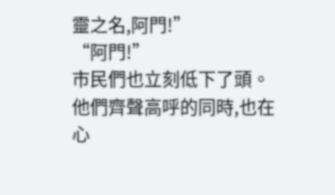靈之名,阿門!”
“阿門!”
市民們也立刻低下了頭。
他們齊聲高呼的同時,也在心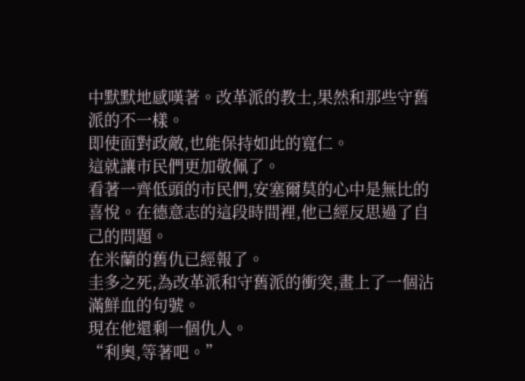中默默地感嘆著。改革派的教士,果然和那些守舊派的不一樣。
即使面對政敵,也能保持如此的寬仁。
這就讓市民們更加敬佩了。
看著一齊低頭的市民們,安塞爾莫的心中是無比的喜悅。在德意志的這段時間裡,他已經反思過了自己的問題。
在米蘭的舊仇已經報了。
圭多之死,為改革派和守舊派的衝突,畫上了一個沾滿鮮血的句號。
現在他還剩一個仇人。
“利奧,等著吧。”